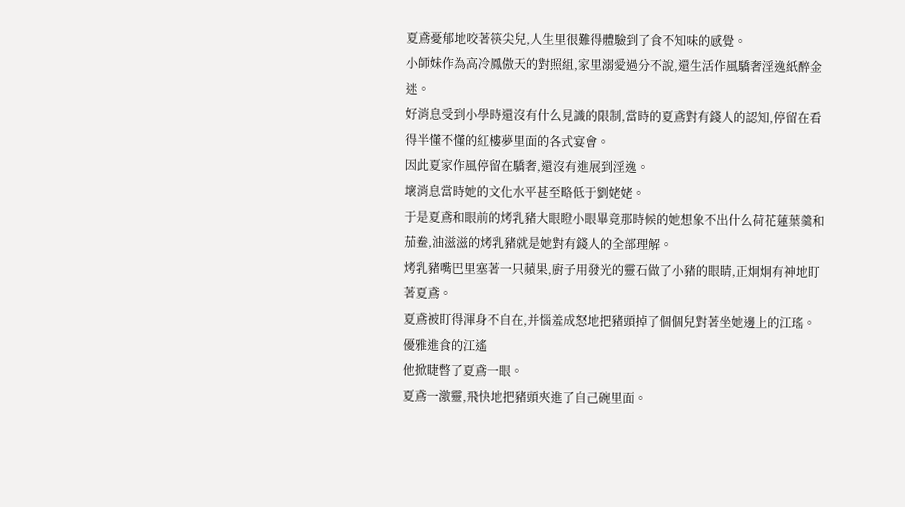夏鳶憂郁地咬著筷尖兒,人生里很難得體驗到了食不知味的感覺。
小師妹作為高冷鳳傲天的對照組,家里溺愛過分不說,還生活作風驕奢淫逸紙醉金迷。
好消息受到小學時還沒有什么見識的限制,當時的夏鳶對有錢人的認知,停留在看得半懂不懂的紅樓夢里面的各式宴會。
因此夏家作風停留在驕奢,還沒有進展到淫逸。
壞消息當時她的文化水平甚至略低于劉姥姥。
于是夏鳶和眼前的烤乳豬大眼瞪小眼畢竟那時候的她想象不出什么荷花蓮葉羹和茄鲞,油滋滋的烤乳豬就是她對有錢人的全部理解。
烤乳豬嘴巴里塞著一只蘋果,廚子用發光的靈石做了小豬的眼睛,正炯炯有神地盯著夏鳶。
夏鳶被盯得渾身不自在,并惱羞成怒地把豬頭掉了個個兒對著坐她邊上的江瑤。
優雅進食的江遙
他掀睫暼了夏鳶一眼。
夏鳶一激靈,飛快地把豬頭夾進了自己碗里面。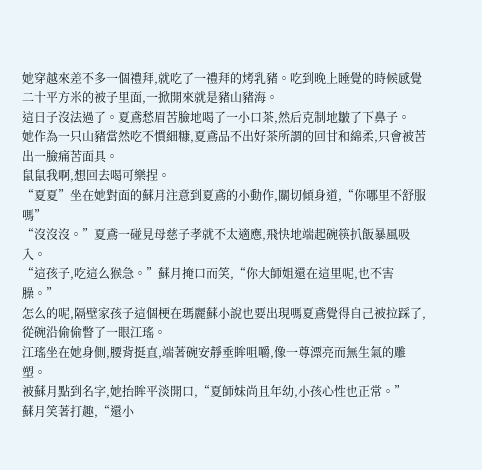她穿越來差不多一個禮拜,就吃了一禮拜的烤乳豬。吃到晚上睡覺的時候感覺二十平方米的被子里面,一掀開來就是豬山豬海。
這日子沒法過了。夏鳶愁眉苦臉地喝了一小口茶,然后克制地皺了下鼻子。
她作為一只山豬當然吃不慣細糠,夏鳶品不出好茶所謂的回甘和綿柔,只會被苦出一臉痛苦面具。
鼠鼠我啊,想回去喝可樂捏。
“夏夏”坐在她對面的蘇月注意到夏鳶的小動作,關切傾身道,“你哪里不舒服嗎”
“沒沒沒。”夏鳶一碰見母慈子孝就不太適應,飛快地端起碗筷扒飯暴風吸入。
“這孩子,吃這么猴急。”蘇月掩口而笑,“你大師姐還在這里呢,也不害臊。”
怎么的呢,隔壁家孩子這個梗在瑪麗蘇小說也要出現嗎夏鳶覺得自己被拉踩了,從碗沿偷偷瞥了一眼江瑤。
江瑤坐在她身側,腰背挺直,端著碗安靜垂眸咀嚼,像一尊漂亮而無生氣的雕塑。
被蘇月點到名字,她抬眸平淡開口,“夏師妹尚且年幼,小孩心性也正常。”
蘇月笑著打趣,“還小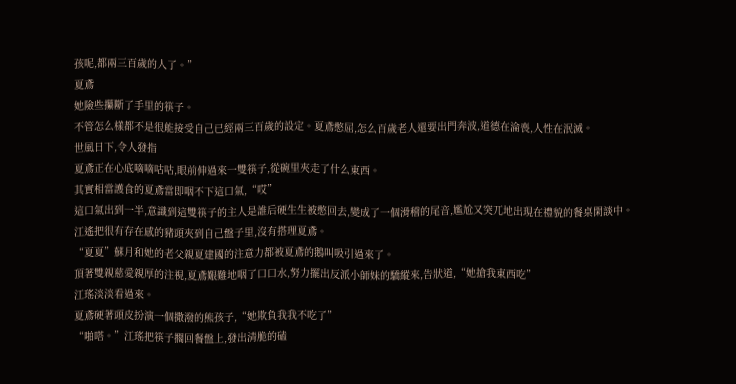孩呢,都兩三百歲的人了。”
夏鳶
她險些攥斷了手里的筷子。
不管怎么樣都不是很能接受自己已經兩三百歲的設定。夏鳶憋屈,怎么百歲老人還要出門奔波,道德在淪喪,人性在泯滅。
世風日下,令人發指
夏鳶正在心底嘀嘀咕咕,眼前伸過來一雙筷子,從碗里夾走了什么東西。
其實相當護食的夏鳶當即咽不下這口氣,“哎”
這口氣出到一半,意識到這雙筷子的主人是誰后硬生生被憋回去,變成了一個滑稽的尾音,尷尬又突兀地出現在禮貌的餐桌閑談中。
江遙把很有存在感的豬頭夾到自己盤子里,沒有搭理夏鳶。
“夏夏”蘇月和她的老父親夏建國的注意力都被夏鳶的鵝叫吸引過來了。
頂著雙親慈愛親厚的注視,夏鳶艱難地咽了口口水,努力擺出反派小師妹的驕縱來,告狀道,“她搶我東西吃”
江瑤淡淡看過來。
夏鳶硬著頭皮扮演一個撒潑的熊孩子,“她欺負我我不吃了”
“啪嗒。”江瑤把筷子擱回餐盤上,發出清脆的磕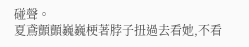碰聲。
夏鳶顫顫巍巍梗著脖子扭過去看她,不看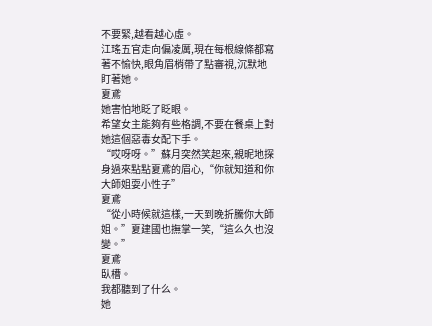不要緊,越看越心虛。
江瑤五官走向偏凌厲,現在每根線條都寫著不愉快,眼角眉梢帶了點審視,沉默地盯著她。
夏鳶
她害怕地眨了眨眼。
希望女主能夠有些格調,不要在餐桌上對她這個惡毒女配下手。
“哎呀呀。”蘇月突然笑起來,親昵地探身過來點點夏鳶的眉心,“你就知道和你大師姐耍小性子”
夏鳶
“從小時候就這樣,一天到晚折騰你大師姐。”夏建國也撫掌一笑,“這么久也沒變。”
夏鳶
臥槽。
我都聽到了什么。
她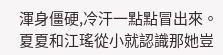渾身僵硬,冷汗一點點冒出來。
夏夏和江瑤從小就認識那她豈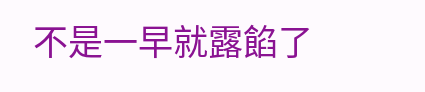不是一早就露餡了